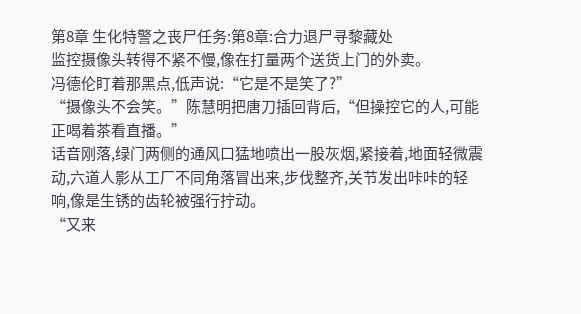第8章 生化特警之丧尸任务:第8章:合力退尸寻黎藏处
监控摄像头转得不紧不慢,像在打量两个送货上门的外卖。
冯德伦盯着那黑点,低声说:“它是不是笑了?”
“摄像头不会笑。”陈慧明把唐刀插回背后,“但操控它的人,可能正喝着茶看直播。”
话音刚落,绿门两侧的通风口猛地喷出一股灰烟,紧接着,地面轻微震动,六道人影从工厂不同角落冒出来,步伐整齐,关节发出咔咔的轻响,像是生锈的齿轮被强行拧动。
“又来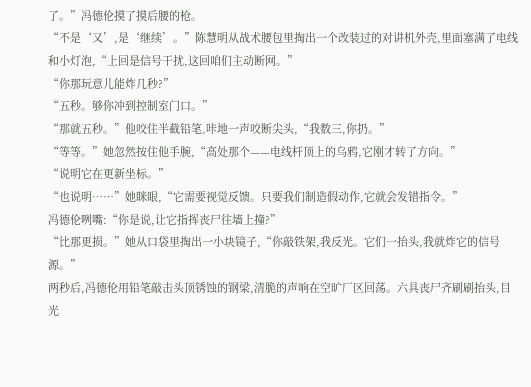了。”冯德伦摸了摸后腰的枪。
“不是‘又’,是‘继续’。”陈慧明从战术腰包里掏出一个改装过的对讲机外壳,里面塞满了电线和小灯泡,“上回是信号干扰,这回咱们主动断网。”
“你那玩意儿能炸几秒?”
“五秒。够你冲到控制室门口。”
“那就五秒。”他咬住半截铅笔,咔地一声咬断尖头,“我数三,你扔。”
“等等。”她忽然按住他手腕,“高处那个——电线杆顶上的乌鸦,它刚才转了方向。”
“说明它在更新坐标。”
“也说明……”她眯眼,“它需要视觉反馈。只要我们制造假动作,它就会发错指令。”
冯德伦咧嘴:“你是说,让它指挥丧尸往墙上撞?”
“比那更损。”她从口袋里掏出一小块镜子,“你敲铁架,我反光。它们一抬头,我就炸它的信号源。”
两秒后,冯德伦用铅笔敲击头顶锈蚀的钢梁,清脆的声响在空旷厂区回荡。六具丧尸齐刷刷抬头,目光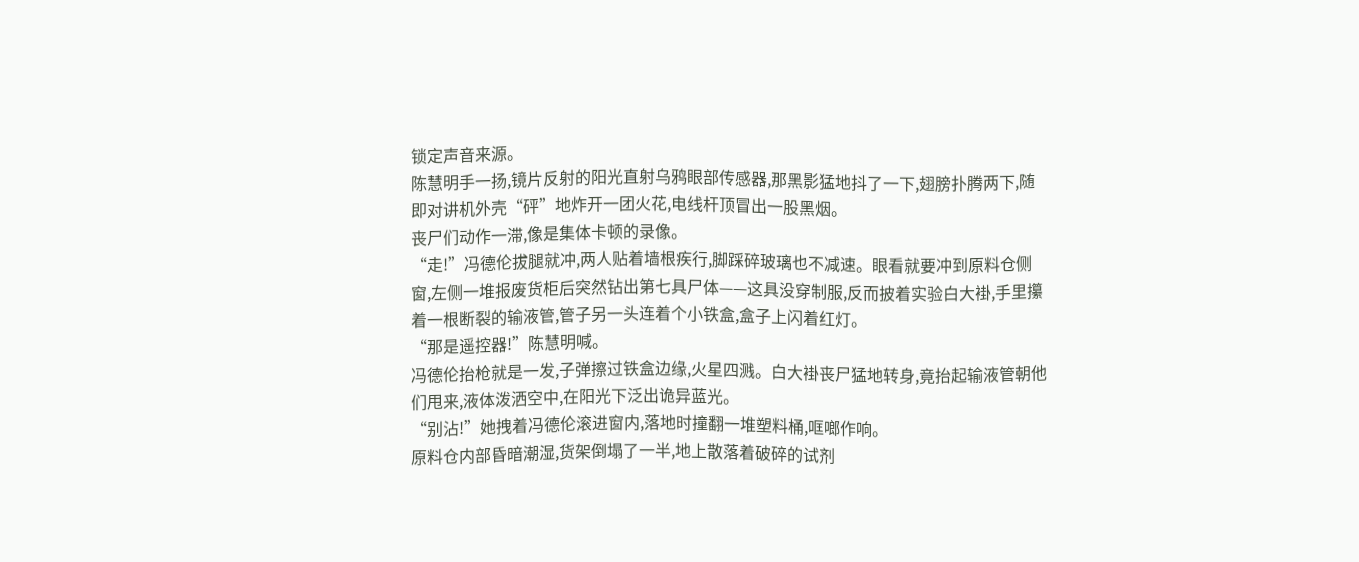锁定声音来源。
陈慧明手一扬,镜片反射的阳光直射乌鸦眼部传感器,那黑影猛地抖了一下,翅膀扑腾两下,随即对讲机外壳“砰”地炸开一团火花,电线杆顶冒出一股黑烟。
丧尸们动作一滞,像是集体卡顿的录像。
“走!”冯德伦拔腿就冲,两人贴着墙根疾行,脚踩碎玻璃也不减速。眼看就要冲到原料仓侧窗,左侧一堆报废货柜后突然钻出第七具尸体——这具没穿制服,反而披着实验白大褂,手里攥着一根断裂的输液管,管子另一头连着个小铁盒,盒子上闪着红灯。
“那是遥控器!”陈慧明喊。
冯德伦抬枪就是一发,子弹擦过铁盒边缘,火星四溅。白大褂丧尸猛地转身,竟抬起输液管朝他们甩来,液体泼洒空中,在阳光下泛出诡异蓝光。
“别沾!”她拽着冯德伦滚进窗内,落地时撞翻一堆塑料桶,哐啷作响。
原料仓内部昏暗潮湿,货架倒塌了一半,地上散落着破碎的试剂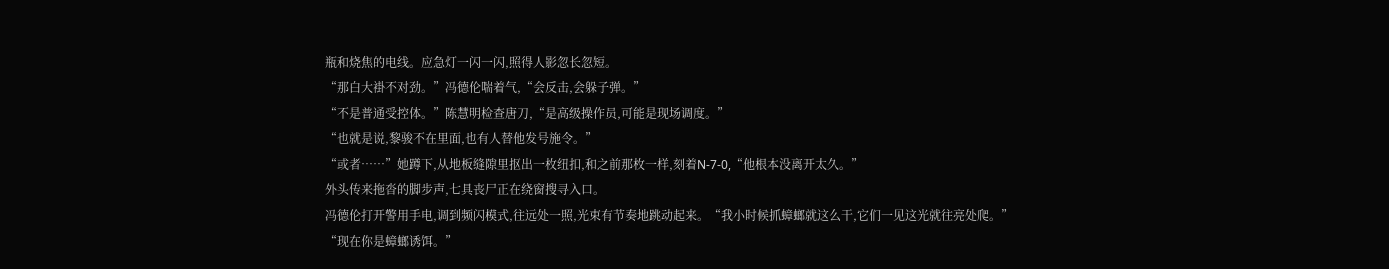瓶和烧焦的电线。应急灯一闪一闪,照得人影忽长忽短。
“那白大褂不对劲。”冯德伦喘着气,“会反击,会躲子弹。”
“不是普通受控体。”陈慧明检查唐刀,“是高级操作员,可能是现场调度。”
“也就是说,黎骏不在里面,也有人替他发号施令。”
“或者……”她蹲下,从地板缝隙里抠出一枚纽扣,和之前那枚一样,刻着N-7-0,“他根本没离开太久。”
外头传来拖沓的脚步声,七具丧尸正在绕窗搜寻入口。
冯德伦打开警用手电,调到频闪模式,往远处一照,光束有节奏地跳动起来。“我小时候抓蟑螂就这么干,它们一见这光就往亮处爬。”
“现在你是蟑螂诱饵。”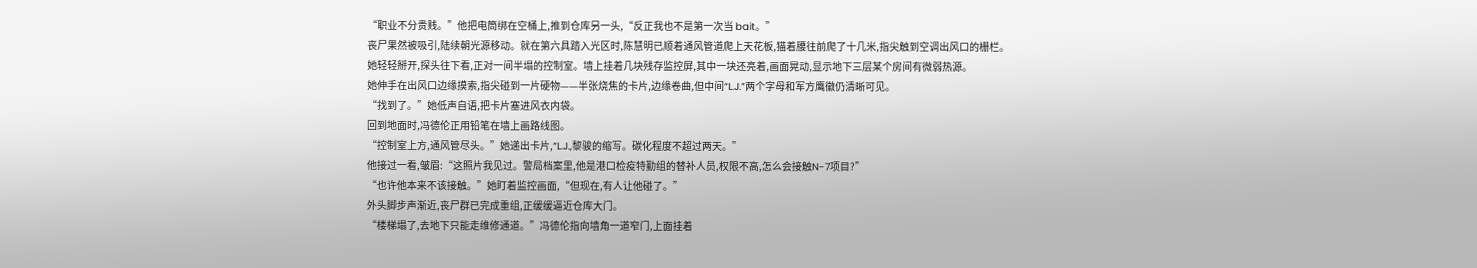“职业不分贵贱。”他把电筒绑在空桶上,推到仓库另一头,“反正我也不是第一次当 bait。”
丧尸果然被吸引,陆续朝光源移动。就在第六具踏入光区时,陈慧明已顺着通风管道爬上天花板,猫着腰往前爬了十几米,指尖触到空调出风口的栅栏。
她轻轻掰开,探头往下看,正对一间半塌的控制室。墙上挂着几块残存监控屏,其中一块还亮着,画面晃动,显示地下三层某个房间有微弱热源。
她伸手在出风口边缘摸索,指尖碰到一片硬物——半张烧焦的卡片,边缘卷曲,但中间“L.J.”两个字母和军方鹰徽仍清晰可见。
“找到了。”她低声自语,把卡片塞进风衣内袋。
回到地面时,冯德伦正用铅笔在墙上画路线图。
“控制室上方,通风管尽头。”她递出卡片,“L.J.,黎骏的缩写。碳化程度不超过两天。”
他接过一看,皱眉:“这照片我见过。警局档案里,他是港口检疫特勤组的替补人员,权限不高,怎么会接触N-7项目?”
“也许他本来不该接触。”她盯着监控画面,“但现在,有人让他碰了。”
外头脚步声渐近,丧尸群已完成重组,正缓缓逼近仓库大门。
“楼梯塌了,去地下只能走维修通道。”冯德伦指向墙角一道窄门,上面挂着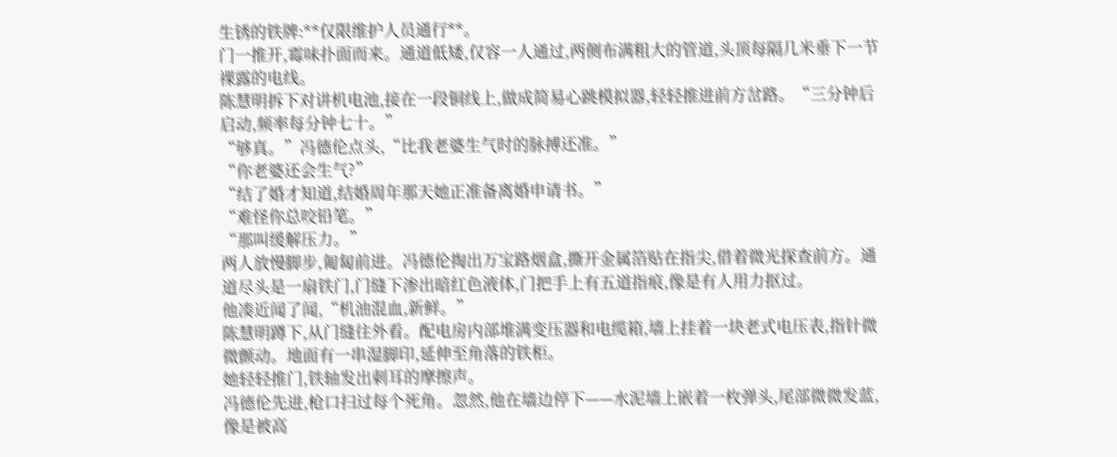生锈的铁牌:**仅限维护人员通行**。
门一推开,霉味扑面而来。通道低矮,仅容一人通过,两侧布满粗大的管道,头顶每隔几米垂下一节裸露的电线。
陈慧明拆下对讲机电池,接在一段铜线上,做成简易心跳模拟器,轻轻推进前方岔路。“三分钟后启动,频率每分钟七十。”
“够真。”冯德伦点头,“比我老婆生气时的脉搏还准。”
“你老婆还会生气?”
“结了婚才知道,结婚周年那天她正准备离婚申请书。”
“难怪你总咬铅笔。”
“那叫缓解压力。”
两人放慢脚步,匍匐前进。冯德伦掏出万宝路烟盒,撕开金属箔贴在指尖,借着微光探查前方。通道尽头是一扇铁门,门缝下渗出暗红色液体,门把手上有五道指痕,像是有人用力抠过。
他凑近闻了闻,“机油混血,新鲜。”
陈慧明蹲下,从门缝往外看。配电房内部堆满变压器和电缆箱,墙上挂着一块老式电压表,指针微微颤动。地面有一串湿脚印,延伸至角落的铁柜。
她轻轻推门,铁轴发出刺耳的摩擦声。
冯德伦先进,枪口扫过每个死角。忽然,他在墙边停下——水泥墙上嵌着一枚弹头,尾部微微发蓝,像是被高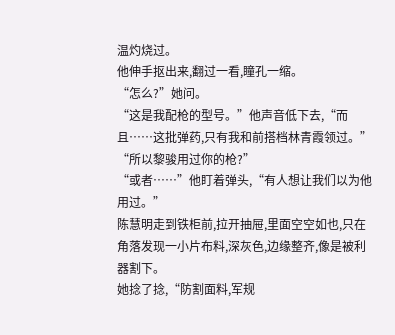温灼烧过。
他伸手抠出来,翻过一看,瞳孔一缩。
“怎么?”她问。
“这是我配枪的型号。”他声音低下去,“而且……这批弹药,只有我和前搭档林青霞领过。”
“所以黎骏用过你的枪?”
“或者……”他盯着弹头,“有人想让我们以为他用过。”
陈慧明走到铁柜前,拉开抽屉,里面空空如也,只在角落发现一小片布料,深灰色,边缘整齐,像是被利器割下。
她捻了捻,“防割面料,军规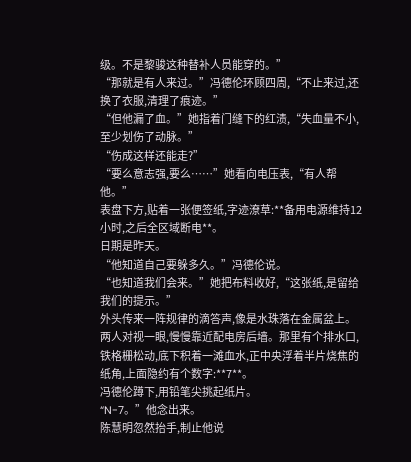级。不是黎骏这种替补人员能穿的。”
“那就是有人来过。”冯德伦环顾四周,“不止来过,还换了衣服,清理了痕迹。”
“但他漏了血。”她指着门缝下的红渍,“失血量不小,至少划伤了动脉。”
“伤成这样还能走?”
“要么意志强,要么……”她看向电压表,“有人帮他。”
表盘下方,贴着一张便签纸,字迹潦草:**备用电源维持12小时,之后全区域断电**。
日期是昨天。
“他知道自己要躲多久。”冯德伦说。
“也知道我们会来。”她把布料收好,“这张纸,是留给我们的提示。”
外头传来一阵规律的滴答声,像是水珠落在金属盆上。
两人对视一眼,慢慢靠近配电房后墙。那里有个排水口,铁格栅松动,底下积着一滩血水,正中央浮着半片烧焦的纸角,上面隐约有个数字:**7**。
冯德伦蹲下,用铅笔尖挑起纸片。
“N-7。”他念出来。
陈慧明忽然抬手,制止他说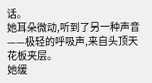话。
她耳朵微动,听到了另一种声音——极轻的呼吸声,来自头顶天花板夹层。
她缓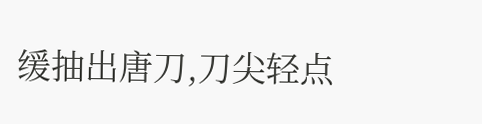缓抽出唐刀,刀尖轻点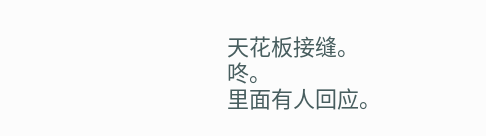天花板接缝。
咚。
里面有人回应。